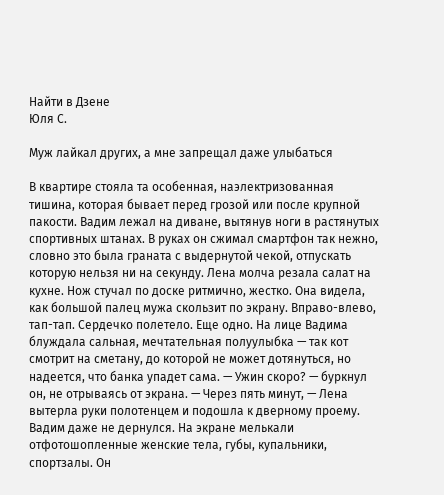Найти в Дзене
Юля С.

Муж лайкал других, а мне запрещал даже улыбаться

В квартире стояла та особенная, наэлектризованная тишина, которая бывает перед грозой или после крупной пакости. Вадим лежал на диване, вытянув ноги в растянутых спортивных штанах. В руках он сжимал смартфон так нежно, словно это была граната с выдернутой чекой, отпускать которую нельзя ни на секунду. Лена молча резала салат на кухне. Нож стучал по доске ритмично, жестко. Она видела, как большой палец мужа скользит по экрану. Вправо-влево, тап-тап. Сердечко полетело. Еще одно. На лице Вадима блуждала сальная, мечтательная полуулыбка — так кот смотрит на сметану, до которой не может дотянуться, но надеется, что банка упадет сама. — Ужин скоро? — буркнул он, не отрываясь от экрана. — Через пять минут, — Лена вытерла руки полотенцем и подошла к дверному проему. Вадим даже не дернулся. На экране мелькали отфотошопленные женские тела, губы, купальники, спортзалы. Он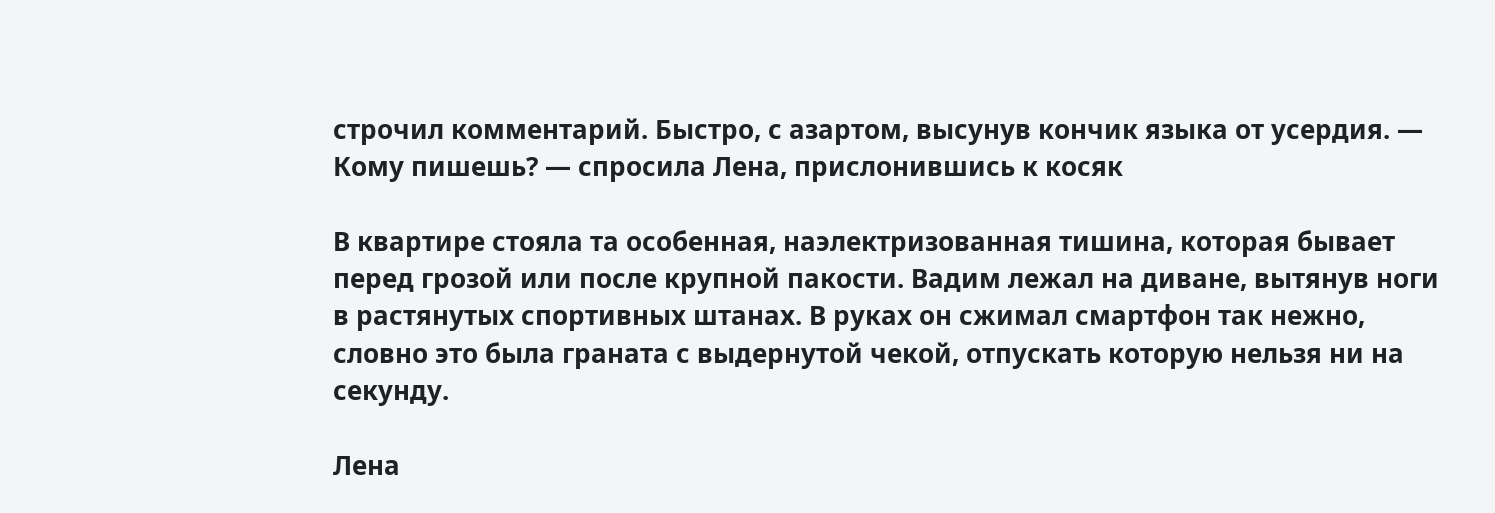строчил комментарий. Быстро, с азартом, высунув кончик языка от усердия. — Кому пишешь? — спросила Лена, прислонившись к косяк

В квартире стояла та особенная, наэлектризованная тишина, которая бывает перед грозой или после крупной пакости. Вадим лежал на диване, вытянув ноги в растянутых спортивных штанах. В руках он сжимал смартфон так нежно, словно это была граната с выдернутой чекой, отпускать которую нельзя ни на секунду.

Лена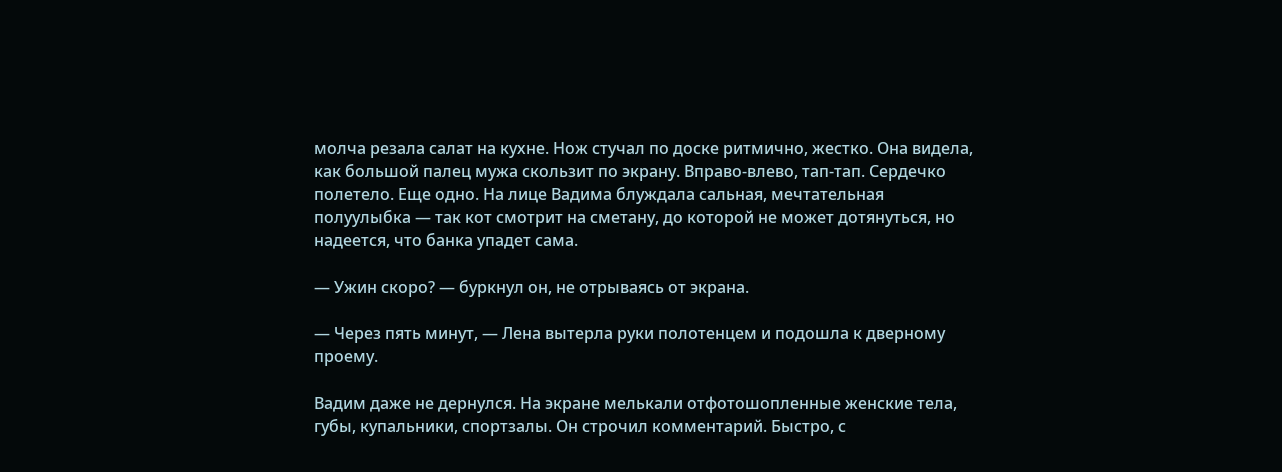молча резала салат на кухне. Нож стучал по доске ритмично, жестко. Она видела, как большой палец мужа скользит по экрану. Вправо-влево, тап-тап. Сердечко полетело. Еще одно. На лице Вадима блуждала сальная, мечтательная полуулыбка — так кот смотрит на сметану, до которой не может дотянуться, но надеется, что банка упадет сама.

— Ужин скоро? — буркнул он, не отрываясь от экрана.

— Через пять минут, — Лена вытерла руки полотенцем и подошла к дверному проему.

Вадим даже не дернулся. На экране мелькали отфотошопленные женские тела, губы, купальники, спортзалы. Он строчил комментарий. Быстро, с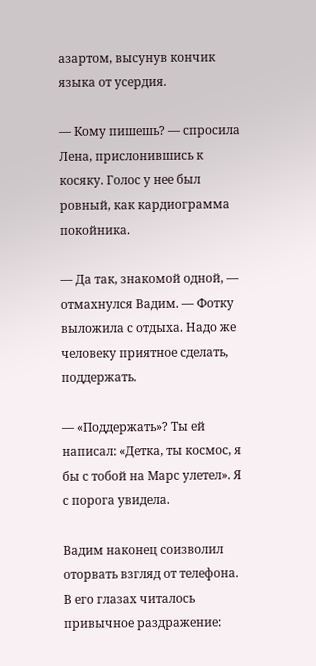азартом, высунув кончик языка от усердия.

— Кому пишешь? — спросила Лена, прислонившись к косяку. Голос у нее был ровный, как кардиограмма покойника.

— Да так, знакомой одной, — отмахнулся Вадим. — Фотку выложила с отдыха. Надо же человеку приятное сделать, поддержать.

— «Поддержать»? Ты ей написал: «Детка, ты космос, я бы с тобой на Марс улетел». Я с порога увидела.

Вадим наконец соизволил оторвать взгляд от телефона. В его глазах читалось привычное раздражение: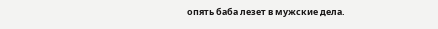опять баба лезет в мужские дела.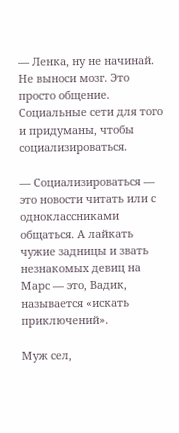— Ленка, ну не начинай. Не выноси мозг. Это просто общение. Социальные сети для того и придуманы, чтобы социализироваться.

— Социализироваться — это новости читать или с одноклассниками общаться. А лайкать чужие задницы и звать незнакомых девиц на Марс — это, Вадик, называется «искать приключений».

Муж сел,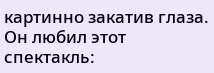картинно закатив глаза. Он любил этот спектакль: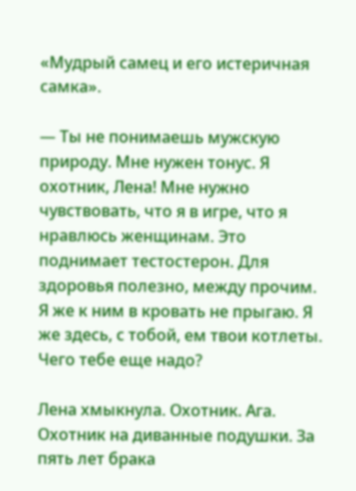«Мудрый самец и его истеричная самка».

— Ты не понимаешь мужскую природу. Мне нужен тонус. Я охотник, Лена! Мне нужно чувствовать, что я в игре, что я нравлюсь женщинам. Это поднимает тестостерон. Для здоровья полезно, между прочим. Я же к ним в кровать не прыгаю. Я же здесь, с тобой, ем твои котлеты. Чего тебе еще надо?

Лена хмыкнула. Охотник. Ага. Охотник на диванные подушки. За пять лет брака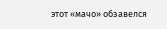этот «мачо» обзавелся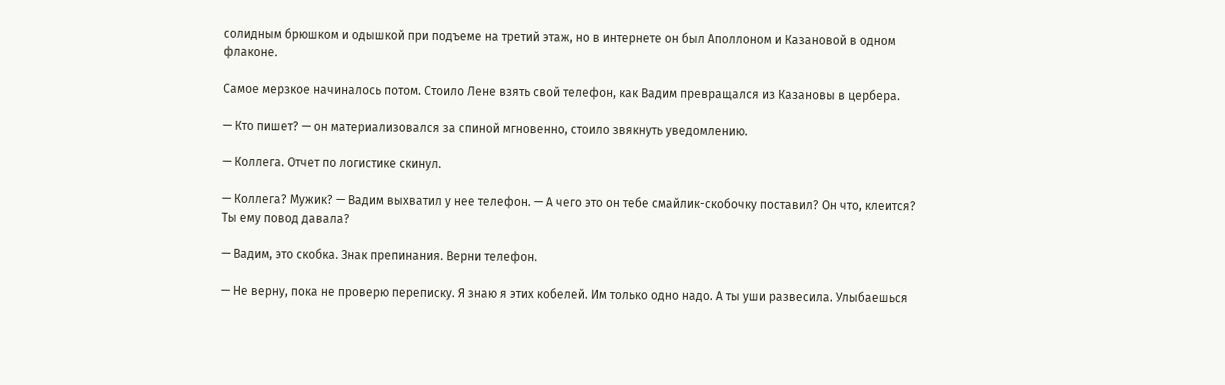солидным брюшком и одышкой при подъеме на третий этаж, но в интернете он был Аполлоном и Казановой в одном флаконе.

Самое мерзкое начиналось потом. Стоило Лене взять свой телефон, как Вадим превращался из Казановы в цербера.

— Кто пишет? — он материализовался за спиной мгновенно, стоило звякнуть уведомлению.

— Коллега. Отчет по логистике скинул.

— Коллега? Мужик? — Вадим выхватил у нее телефон. — А чего это он тебе смайлик-скобочку поставил? Он что, клеится? Ты ему повод давала?

— Вадим, это скобка. Знак препинания. Верни телефон.

— Не верну, пока не проверю переписку. Я знаю я этих кобелей. Им только одно надо. А ты уши развесила. Улыбаешься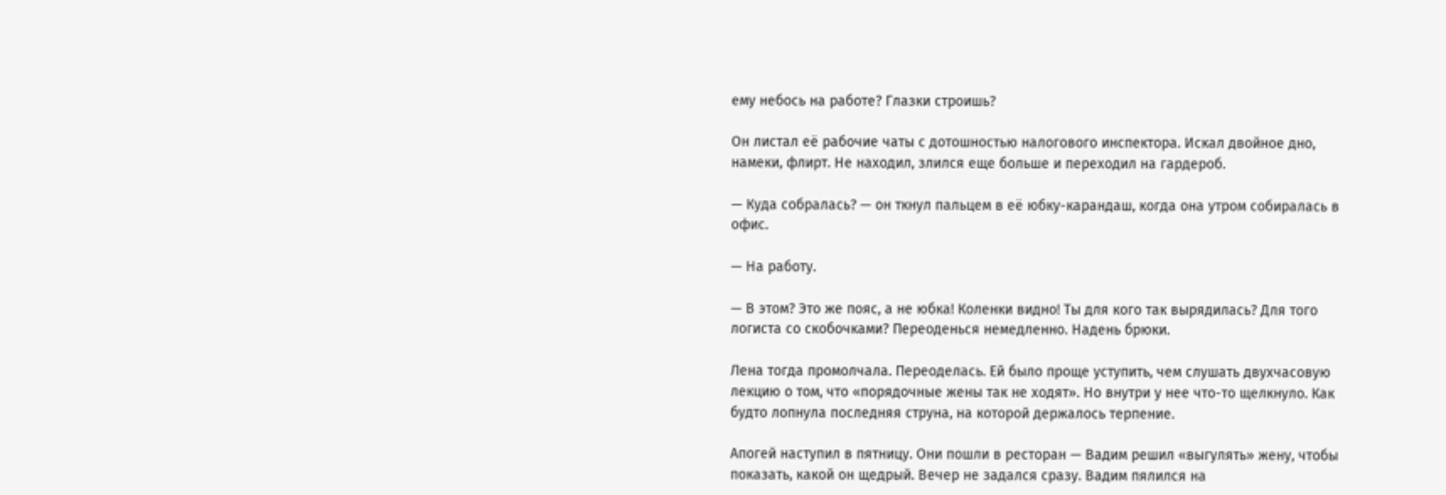ему небось на работе? Глазки строишь?

Он листал её рабочие чаты с дотошностью налогового инспектора. Искал двойное дно, намеки, флирт. Не находил, злился еще больше и переходил на гардероб.

— Куда собралась? — он ткнул пальцем в её юбку-карандаш, когда она утром собиралась в офис.

— На работу.

— В этом? Это же пояс, а не юбка! Коленки видно! Ты для кого так вырядилась? Для того логиста со скобочками? Переоденься немедленно. Надень брюки.

Лена тогда промолчала. Переоделась. Ей было проще уступить, чем слушать двухчасовую лекцию о том, что «порядочные жены так не ходят». Но внутри у нее что-то щелкнуло. Как будто лопнула последняя струна, на которой держалось терпение.

Апогей наступил в пятницу. Они пошли в ресторан — Вадим решил «выгулять» жену, чтобы показать, какой он щедрый. Вечер не задался сразу. Вадим пялился на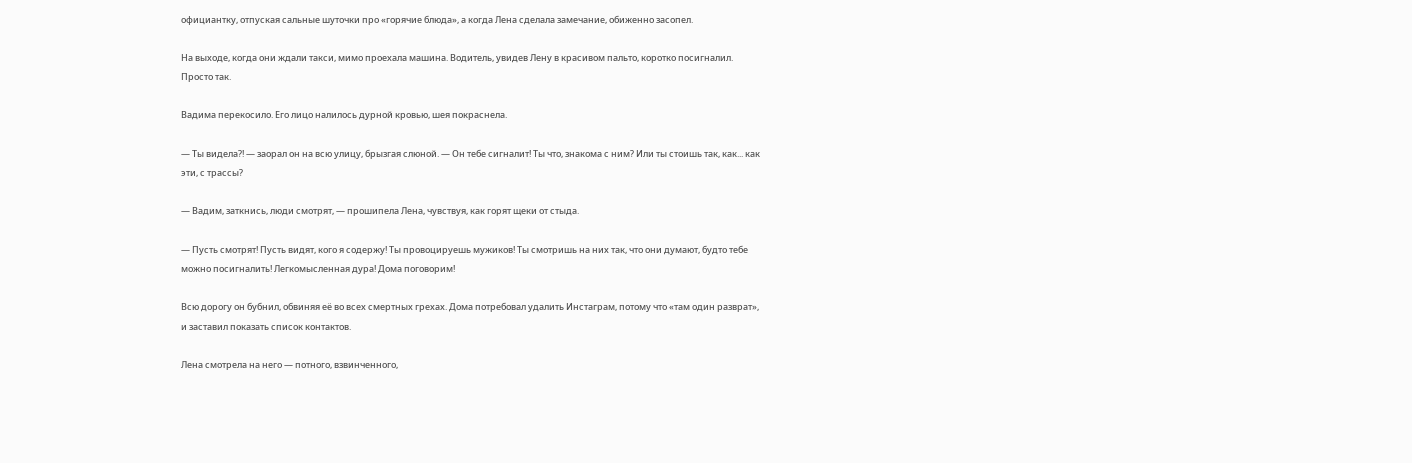официантку, отпуская сальные шуточки про «горячие блюда», а когда Лена сделала замечание, обиженно засопел.

На выходе, когда они ждали такси, мимо проехала машина. Водитель, увидев Лену в красивом пальто, коротко посигналил. Просто так.

Вадима перекосило. Его лицо налилось дурной кровью, шея покраснела.

— Ты видела?! — заорал он на всю улицу, брызгая слюной. — Он тебе сигналит! Ты что, знакома с ним? Или ты стоишь так, как... как эти, с трассы?

— Вадим, заткнись, люди смотрят, — прошипела Лена, чувствуя, как горят щеки от стыда.

— Пусть смотрят! Пусть видят, кого я содержу! Ты провоцируешь мужиков! Ты смотришь на них так, что они думают, будто тебе можно посигналить! Легкомысленная дура! Дома поговорим!

Всю дорогу он бубнил, обвиняя её во всех смертных грехах. Дома потребовал удалить Инстаграм, потому что «там один разврат», и заставил показать список контактов.

Лена смотрела на него — потного, взвинченного,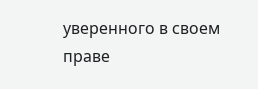уверенного в своем праве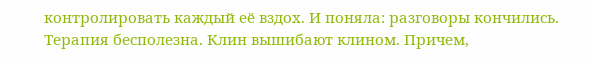контролировать каждый её вздох. И поняла: разговоры кончились. Терапия бесполезна. Клин вышибают клином. Причем,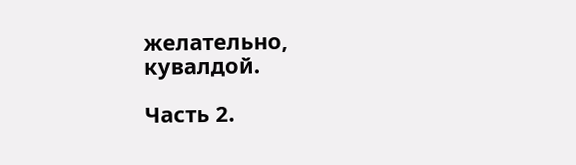желательно, кувалдой.

Часть 2.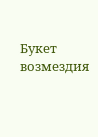Букет возмездия